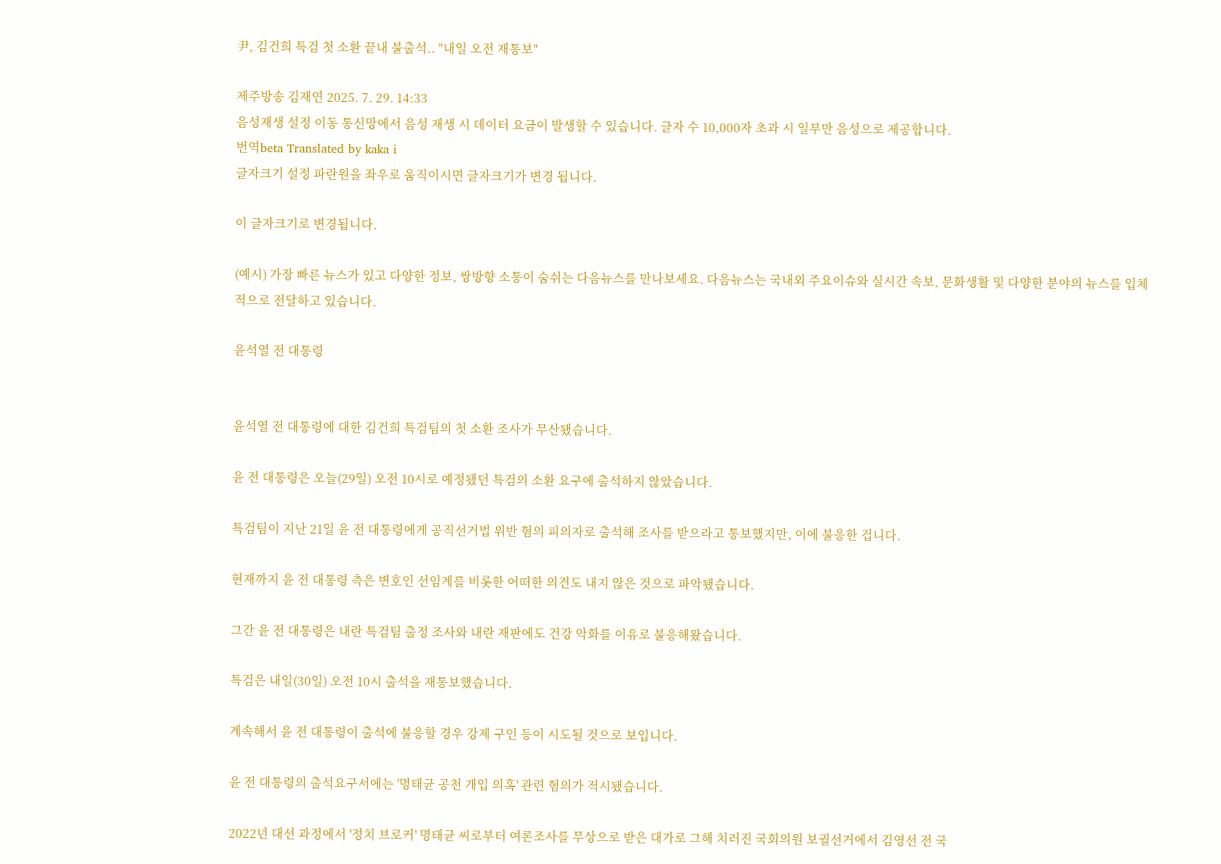尹, 김건희 특검 첫 소환 끝내 불출석.. "내일 오전 재통보"

제주방송 김재연 2025. 7. 29. 14:33
음성재생 설정 이동 통신망에서 음성 재생 시 데이터 요금이 발생할 수 있습니다. 글자 수 10,000자 초과 시 일부만 음성으로 제공합니다.
번역beta Translated by kaka i
글자크기 설정 파란원을 좌우로 움직이시면 글자크기가 변경 됩니다.

이 글자크기로 변경됩니다.

(예시) 가장 빠른 뉴스가 있고 다양한 정보, 쌍방향 소통이 숨쉬는 다음뉴스를 만나보세요. 다음뉴스는 국내외 주요이슈와 실시간 속보, 문화생활 및 다양한 분야의 뉴스를 입체적으로 전달하고 있습니다.

윤석열 전 대통령


윤석열 전 대통령에 대한 김건희 특검팀의 첫 소환 조사가 무산됐습니다.

윤 전 대통령은 오늘(29일) 오전 10시로 예정됐던 특검의 소환 요구에 출석하지 않았습니다.

특검팀이 지난 21일 윤 전 대통령에게 공직선거법 위반 혐의 피의자로 출석해 조사를 받으라고 통보했지만, 이에 불응한 겁니다.

현재까지 윤 전 대통령 측은 변호인 선임계를 비롯한 어떠한 의견도 내지 않은 것으로 파악됐습니다.

그간 윤 전 대통령은 내란 특검팀 출정 조사와 내란 재판에도 건강 악화를 이유로 불응해왔습니다.

특검은 내일(30일) 오전 10시 출석을 재통보했습니다.

계속해서 윤 전 대통령이 출석에 불응할 경우 강제 구인 등이 시도될 것으로 보입니다.

윤 전 대통령의 출석요구서에는 '명태균 공천 개입 의혹' 관련 혐의가 적시됐습니다.

2022년 대선 과정에서 '정치 브로커' 명태균 씨로부터 여론조사를 무상으로 받은 대가로 그해 치러진 국회의원 보궐선거에서 김영선 전 국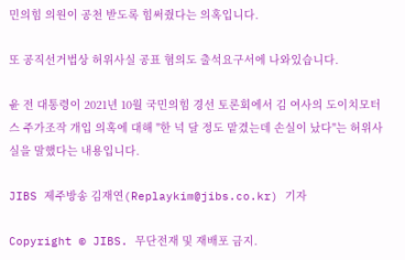민의힘 의원이 공천 받도록 힘써줬다는 의혹입니다.

또 공직선거법상 허위사실 공표 혐의도 출석요구서에 나와있습니다.

윤 전 대통령이 2021년 10월 국민의힘 경선 토론회에서 김 여사의 도이치모터스 주가조작 개입 의혹에 대해 "한 넉 달 정도 맡겼는데 손실이 났다"는 허위사실을 말했다는 내용입니다.

JIBS 제주방송 김재연(Replaykim@jibs.co.kr) 기자

Copyright © JIBS. 무단전재 및 재배포 금지.